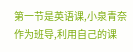第一节是英语课,小泉青奈作为班导,利用自己的课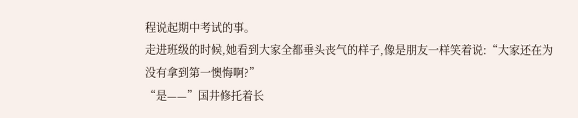程说起期中考试的事。
走进班级的时候,她看到大家全都垂头丧气的样子,像是朋友一样笑着说:“大家还在为没有拿到第一懊悔啊?”
“是——”国井修托着长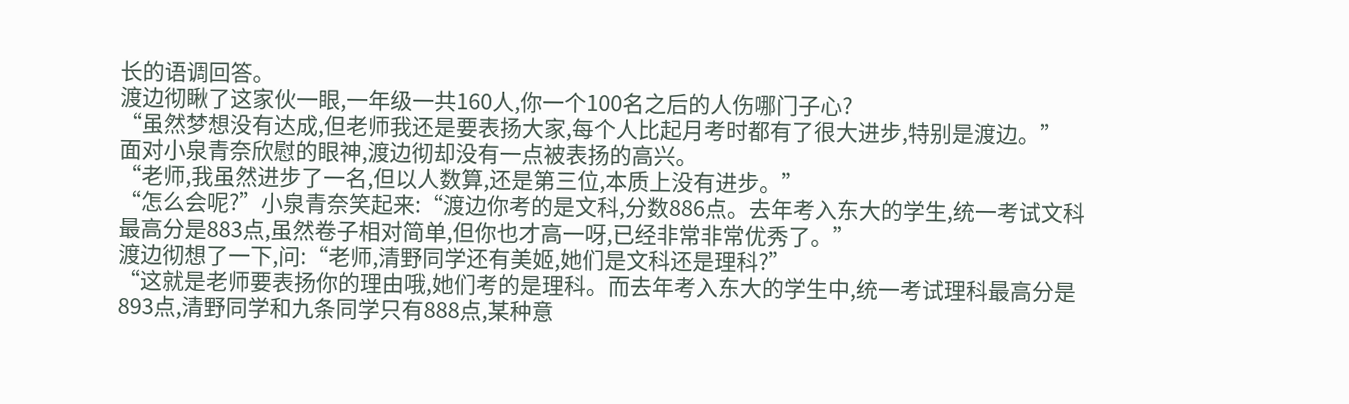长的语调回答。
渡边彻瞅了这家伙一眼,一年级一共160人,你一个100名之后的人伤哪门子心?
“虽然梦想没有达成,但老师我还是要表扬大家,每个人比起月考时都有了很大进步,特别是渡边。”
面对小泉青奈欣慰的眼神,渡边彻却没有一点被表扬的高兴。
“老师,我虽然进步了一名,但以人数算,还是第三位,本质上没有进步。”
“怎么会呢?”小泉青奈笑起来:“渡边你考的是文科,分数886点。去年考入东大的学生,统一考试文科最高分是883点,虽然卷子相对简单,但你也才高一呀,已经非常非常优秀了。”
渡边彻想了一下,问:“老师,清野同学还有美姬,她们是文科还是理科?”
“这就是老师要表扬你的理由哦,她们考的是理科。而去年考入东大的学生中,统一考试理科最高分是893点,清野同学和九条同学只有888点,某种意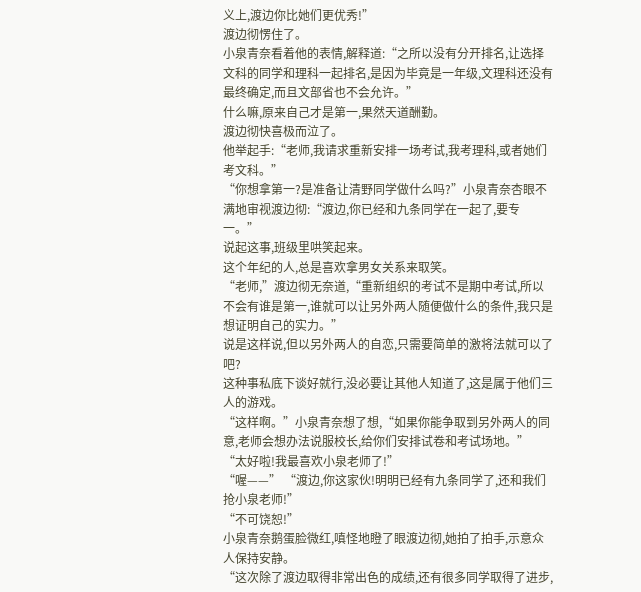义上,渡边你比她们更优秀!”
渡边彻愣住了。
小泉青奈看着他的表情,解释道:“之所以没有分开排名,让选择文科的同学和理科一起排名,是因为毕竟是一年级,文理科还没有最终确定,而且文部省也不会允许。”
什么嘛,原来自己才是第一,果然天道酬勤。
渡边彻快喜极而泣了。
他举起手:“老师,我请求重新安排一场考试,我考理科,或者她们考文科。”
“你想拿第一?是准备让清野同学做什么吗?”小泉青奈杏眼不满地审视渡边彻:“渡边,你已经和九条同学在一起了,要专一。”
说起这事,班级里哄笑起来。
这个年纪的人,总是喜欢拿男女关系来取笑。
“老师,”渡边彻无奈道,“重新组织的考试不是期中考试,所以不会有谁是第一,谁就可以让另外两人随便做什么的条件,我只是想证明自己的实力。”
说是这样说,但以另外两人的自恋,只需要简单的激将法就可以了吧?
这种事私底下谈好就行,没必要让其他人知道了,这是属于他们三人的游戏。
“这样啊。”小泉青奈想了想,“如果你能争取到另外两人的同意,老师会想办法说服校长,给你们安排试卷和考试场地。”
“太好啦!我最喜欢小泉老师了!”
“喔——” “渡边,你这家伙!明明已经有九条同学了,还和我们抢小泉老师!”
“不可饶恕!”
小泉青奈鹅蛋脸微红,嗔怪地瞪了眼渡边彻,她拍了拍手,示意众人保持安静。
“这次除了渡边取得非常出色的成绩,还有很多同学取得了进步,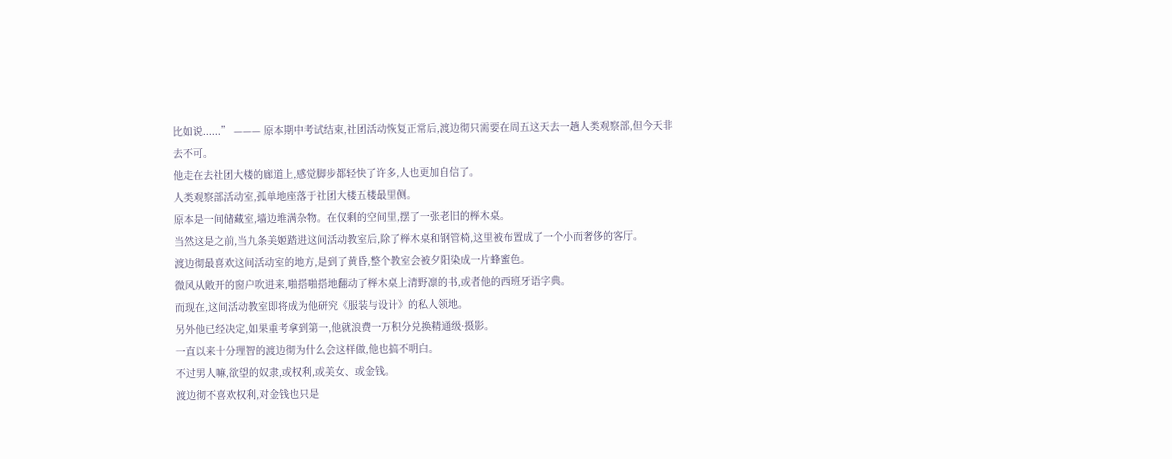比如说......” ——— 原本期中考试结束,社团活动恢复正常后,渡边彻只需要在周五这天去一趟人类观察部,但今天非去不可。
他走在去社团大楼的廊道上,感觉脚步都轻快了许多,人也更加自信了。
人类观察部活动室,孤单地座落于社团大楼五楼最里侧。
原本是一间储藏室,墙边堆满杂物。在仅剩的空间里,摆了一张老旧的榉木桌。
当然这是之前,当九条美姬踏进这间活动教室后,除了榉木桌和钢管椅,这里被布置成了一个小而奢侈的客厅。
渡边彻最喜欢这间活动室的地方,是到了黄昏,整个教室会被夕阳染成一片蜂蜜色。
微风从敞开的窗户吹进来,啪搭啪搭地翻动了榉木桌上清野凛的书,或者他的西班牙语字典。
而现在,这间活动教室即将成为他研究《服装与设计》的私人领地。
另外他已经决定,如果重考拿到第一,他就浪费一万积分兑换精通级·摄影。
一直以来十分理智的渡边彻为什么会这样做,他也搞不明白。
不过男人嘛,欲望的奴隶,或权利,或美女、或金钱。
渡边彻不喜欢权利,对金钱也只是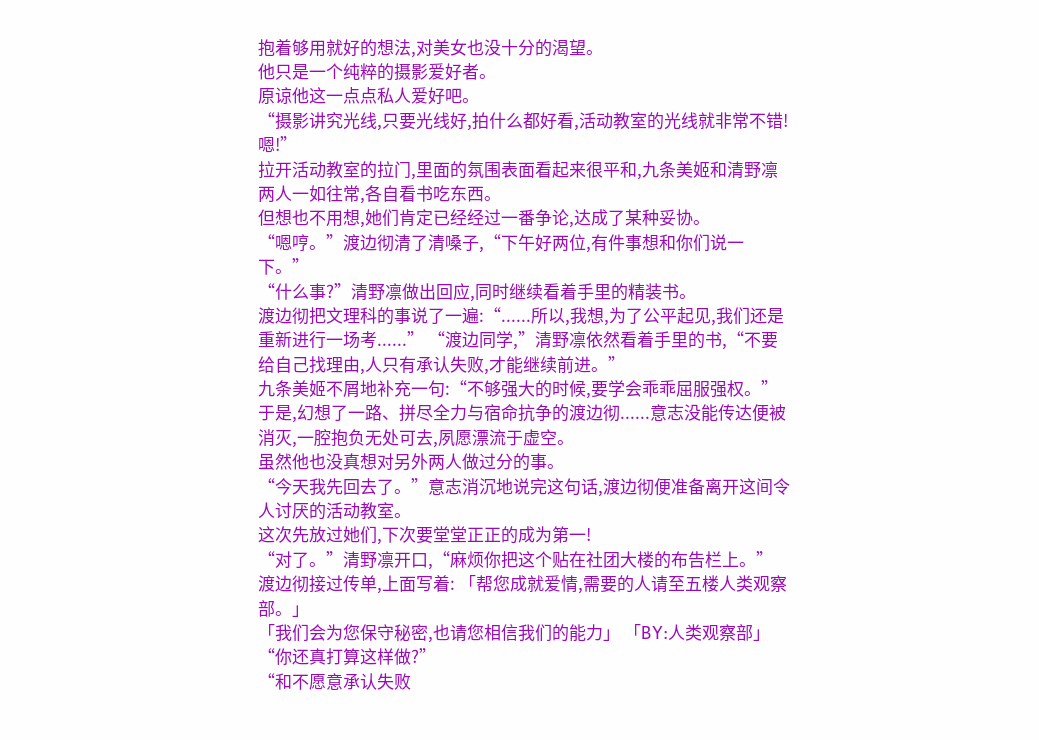抱着够用就好的想法,对美女也没十分的渴望。
他只是一个纯粹的摄影爱好者。
原谅他这一点点私人爱好吧。
“摄影讲究光线,只要光线好,拍什么都好看,活动教室的光线就非常不错!嗯!”
拉开活动教室的拉门,里面的氛围表面看起来很平和,九条美姬和清野凛两人一如往常,各自看书吃东西。
但想也不用想,她们肯定已经经过一番争论,达成了某种妥协。
“嗯哼。”渡边彻清了清嗓子,“下午好两位,有件事想和你们说一下。”
“什么事?”清野凛做出回应,同时继续看着手里的精装书。
渡边彻把文理科的事说了一遍:“......所以,我想,为了公平起见,我们还是重新进行一场考......” “渡边同学,”清野凛依然看着手里的书,“不要给自己找理由,人只有承认失败,才能继续前进。”
九条美姬不屑地补充一句:“不够强大的时候,要学会乖乖屈服强权。”
于是,幻想了一路、拼尽全力与宿命抗争的渡边彻......意志没能传达便被消灭,一腔抱负无处可去,夙愿漂流于虚空。
虽然他也没真想对另外两人做过分的事。
“今天我先回去了。”意志消沉地说完这句话,渡边彻便准备离开这间令人讨厌的活动教室。
这次先放过她们,下次要堂堂正正的成为第一!
“对了。”清野凛开口,“麻烦你把这个贴在社团大楼的布告栏上。”
渡边彻接过传单,上面写着: 「帮您成就爱情,需要的人请至五楼人类观察部。」
「我们会为您保守秘密,也请您相信我们的能力」 「BY:人类观察部」 “你还真打算这样做?”
“和不愿意承认失败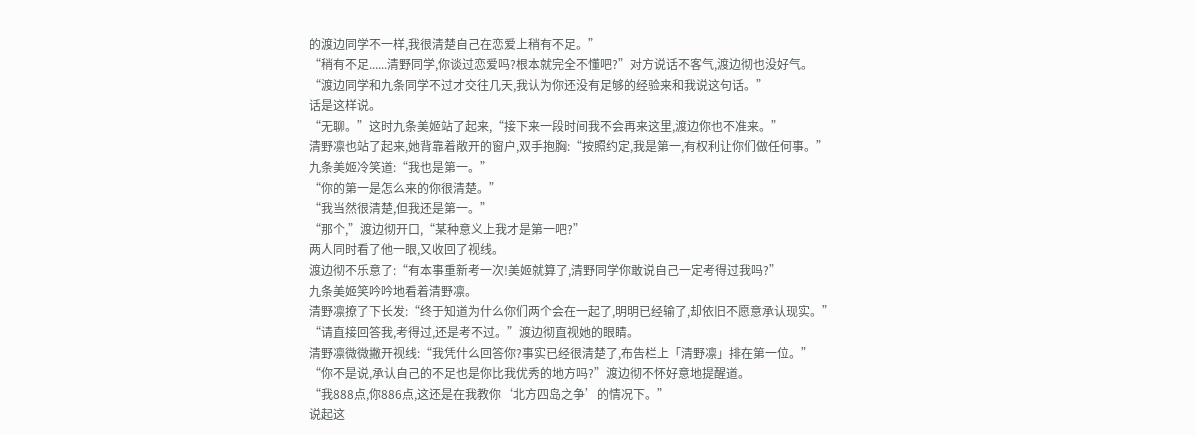的渡边同学不一样,我很清楚自己在恋爱上稍有不足。”
“稍有不足......清野同学,你谈过恋爱吗?根本就完全不懂吧?”对方说话不客气,渡边彻也没好气。
“渡边同学和九条同学不过才交往几天,我认为你还没有足够的经验来和我说这句话。”
话是这样说。
“无聊。”这时九条美姬站了起来,“接下来一段时间我不会再来这里,渡边你也不准来。”
清野凛也站了起来,她背靠着敞开的窗户,双手抱胸:“按照约定,我是第一,有权利让你们做任何事。”
九条美姬冷笑道:“我也是第一。”
“你的第一是怎么来的你很清楚。”
“我当然很清楚,但我还是第一。”
“那个,”渡边彻开口,“某种意义上我才是第一吧?”
两人同时看了他一眼,又收回了视线。
渡边彻不乐意了:“有本事重新考一次!美姬就算了,清野同学你敢说自己一定考得过我吗?”
九条美姬笑吟吟地看着清野凛。
清野凛撩了下长发:“终于知道为什么你们两个会在一起了,明明已经输了,却依旧不愿意承认现实。”
“请直接回答我,考得过,还是考不过。”渡边彻直视她的眼睛。
清野凛微微撇开视线:“我凭什么回答你?事实已经很清楚了,布告栏上「清野凛」排在第一位。”
“你不是说,承认自己的不足也是你比我优秀的地方吗?”渡边彻不怀好意地提醒道。
“我888点,你886点,这还是在我教你‘北方四岛之争’的情况下。”
说起这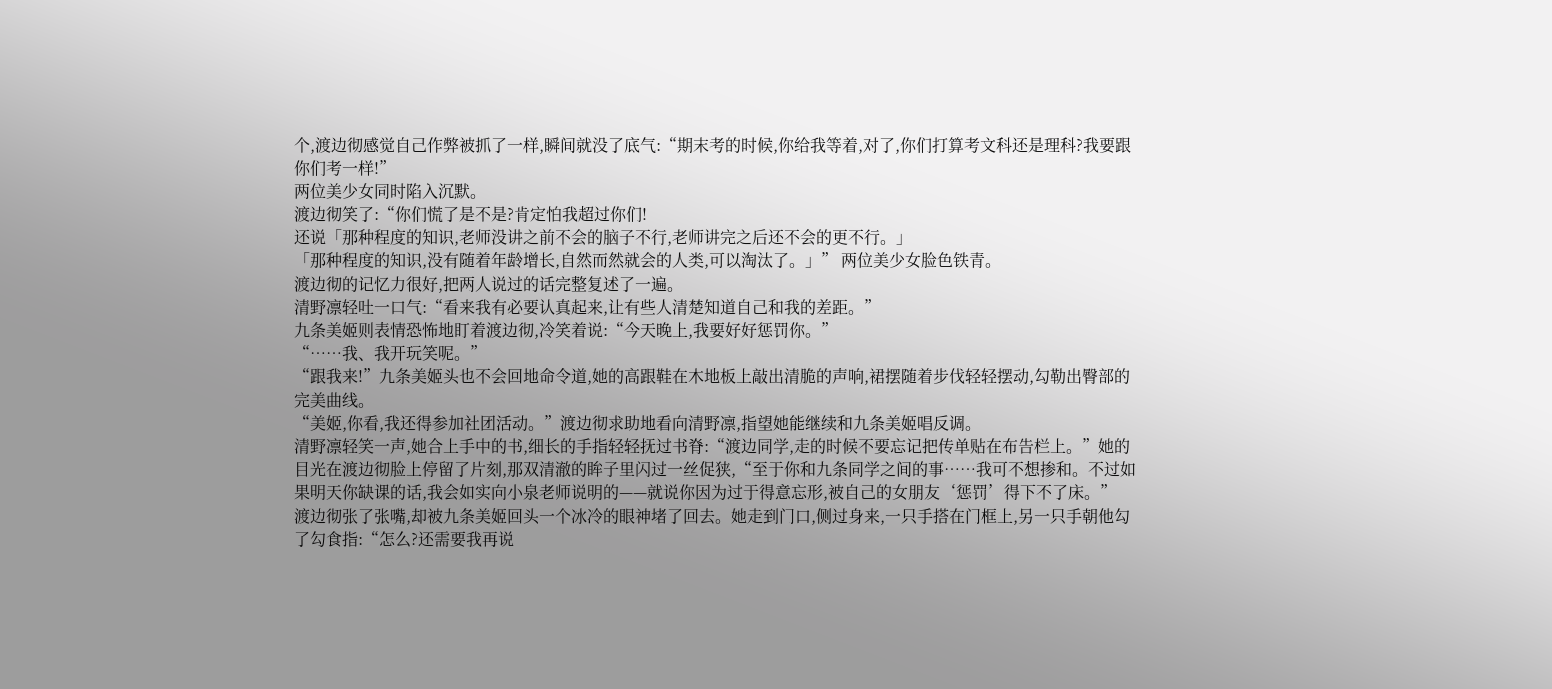个,渡边彻感觉自己作弊被抓了一样,瞬间就没了底气:“期末考的时候,你给我等着,对了,你们打算考文科还是理科?我要跟你们考一样!”
两位美少女同时陷入沉默。
渡边彻笑了:“你们慌了是不是?肯定怕我超过你们!
还说「那种程度的知识,老师没讲之前不会的脑子不行,老师讲完之后还不会的更不行。」
「那种程度的知识,没有随着年龄增长,自然而然就会的人类,可以淘汰了。」” 两位美少女脸色铁青。
渡边彻的记忆力很好,把两人说过的话完整复述了一遍。
清野凛轻吐一口气:“看来我有必要认真起来,让有些人清楚知道自己和我的差距。”
九条美姬则表情恐怖地盯着渡边彻,冷笑着说:“今天晚上,我要好好惩罚你。”
“……我、我开玩笑呢。”
“跟我来!”九条美姬头也不会回地命令道,她的高跟鞋在木地板上敲出清脆的声响,裙摆随着步伐轻轻摆动,勾勒出臀部的完美曲线。
“美姬,你看,我还得参加社团活动。”渡边彻求助地看向清野凛,指望她能继续和九条美姬唱反调。
清野凛轻笑一声,她合上手中的书,细长的手指轻轻抚过书脊:“渡边同学,走的时候不要忘记把传单贴在布告栏上。”她的目光在渡边彻脸上停留了片刻,那双清澈的眸子里闪过一丝促狭,“至于你和九条同学之间的事……我可不想掺和。不过如果明天你缺课的话,我会如实向小泉老师说明的——就说你因为过于得意忘形,被自己的女朋友‘惩罚’得下不了床。”
渡边彻张了张嘴,却被九条美姬回头一个冰冷的眼神堵了回去。她走到门口,侧过身来,一只手搭在门框上,另一只手朝他勾了勾食指:“怎么?还需要我再说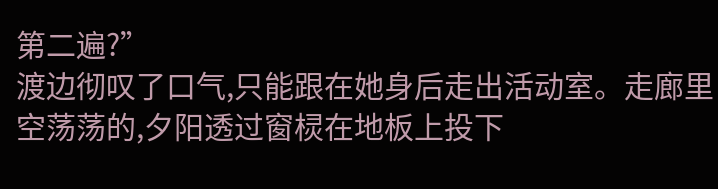第二遍?”
渡边彻叹了口气,只能跟在她身后走出活动室。走廊里空荡荡的,夕阳透过窗棂在地板上投下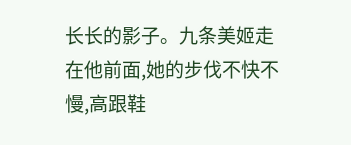长长的影子。九条美姬走在他前面,她的步伐不快不慢,高跟鞋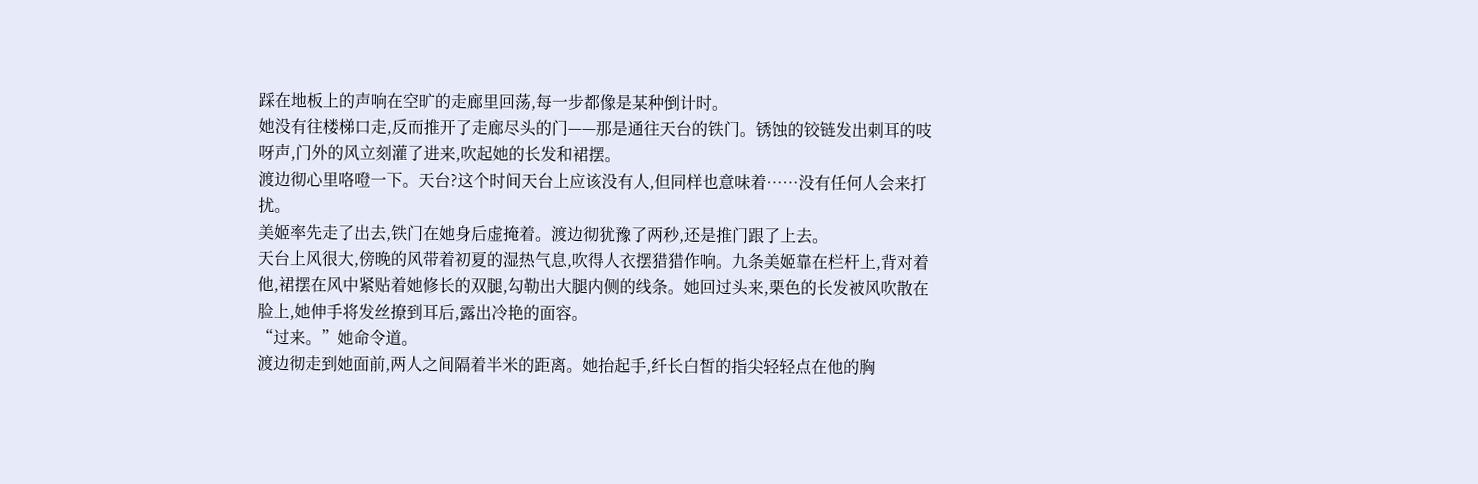踩在地板上的声响在空旷的走廊里回荡,每一步都像是某种倒计时。
她没有往楼梯口走,反而推开了走廊尽头的门——那是通往天台的铁门。锈蚀的铰链发出刺耳的吱呀声,门外的风立刻灌了进来,吹起她的长发和裙摆。
渡边彻心里咯噔一下。天台?这个时间天台上应该没有人,但同样也意味着……没有任何人会来打扰。
美姬率先走了出去,铁门在她身后虚掩着。渡边彻犹豫了两秒,还是推门跟了上去。
天台上风很大,傍晚的风带着初夏的湿热气息,吹得人衣摆猎猎作响。九条美姬靠在栏杆上,背对着他,裙摆在风中紧贴着她修长的双腿,勾勒出大腿内侧的线条。她回过头来,栗色的长发被风吹散在脸上,她伸手将发丝撩到耳后,露出冷艳的面容。
“过来。”她命令道。
渡边彻走到她面前,两人之间隔着半米的距离。她抬起手,纤长白皙的指尖轻轻点在他的胸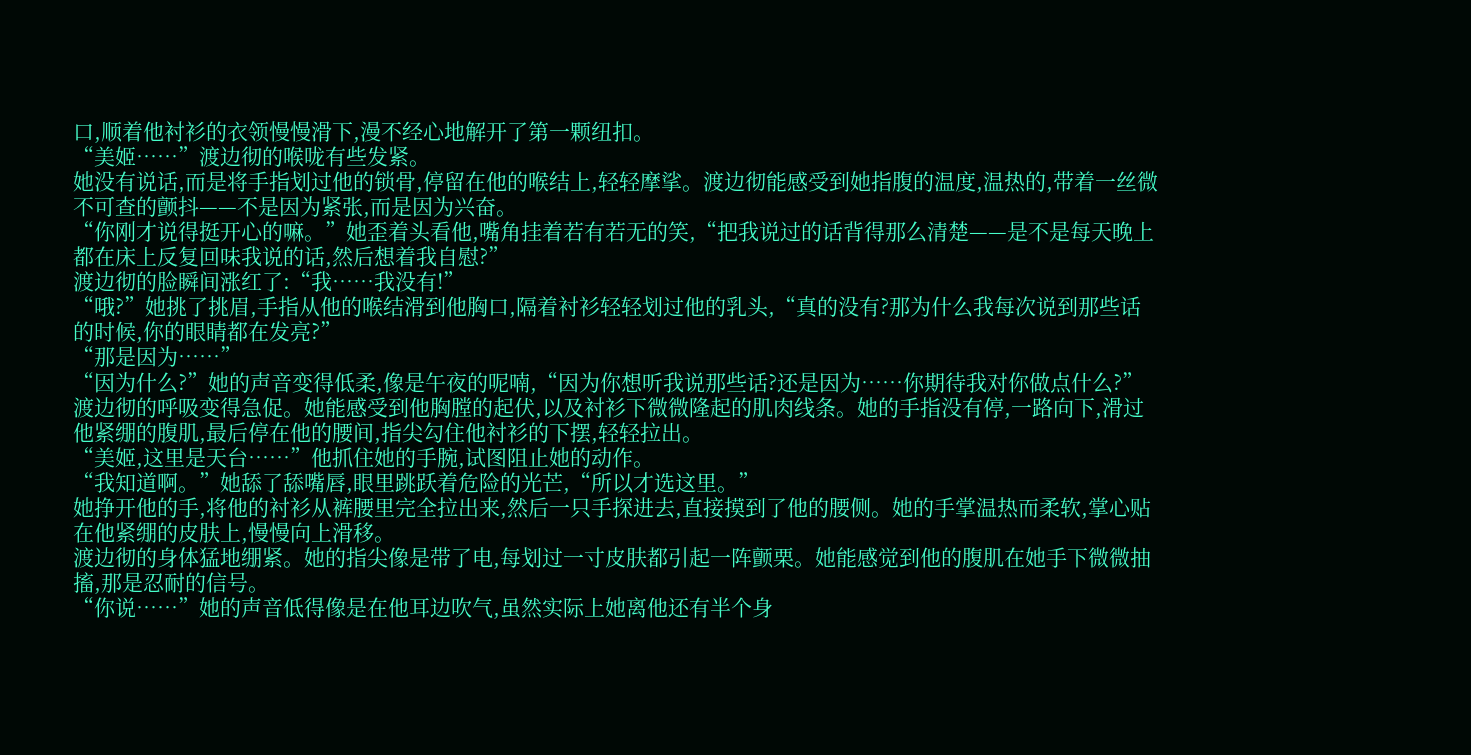口,顺着他衬衫的衣领慢慢滑下,漫不经心地解开了第一颗纽扣。
“美姬……”渡边彻的喉咙有些发紧。
她没有说话,而是将手指划过他的锁骨,停留在他的喉结上,轻轻摩挲。渡边彻能感受到她指腹的温度,温热的,带着一丝微不可查的颤抖——不是因为紧张,而是因为兴奋。
“你刚才说得挺开心的嘛。”她歪着头看他,嘴角挂着若有若无的笑,“把我说过的话背得那么清楚——是不是每天晚上都在床上反复回味我说的话,然后想着我自慰?”
渡边彻的脸瞬间涨红了:“我……我没有!”
“哦?”她挑了挑眉,手指从他的喉结滑到他胸口,隔着衬衫轻轻划过他的乳头,“真的没有?那为什么我每次说到那些话的时候,你的眼睛都在发亮?”
“那是因为……”
“因为什么?”她的声音变得低柔,像是午夜的呢喃,“因为你想听我说那些话?还是因为……你期待我对你做点什么?”
渡边彻的呼吸变得急促。她能感受到他胸膛的起伏,以及衬衫下微微隆起的肌肉线条。她的手指没有停,一路向下,滑过他紧绷的腹肌,最后停在他的腰间,指尖勾住他衬衫的下摆,轻轻拉出。
“美姬,这里是天台……”他抓住她的手腕,试图阻止她的动作。
“我知道啊。”她舔了舔嘴唇,眼里跳跃着危险的光芒,“所以才选这里。”
她挣开他的手,将他的衬衫从裤腰里完全拉出来,然后一只手探进去,直接摸到了他的腰侧。她的手掌温热而柔软,掌心贴在他紧绷的皮肤上,慢慢向上滑移。
渡边彻的身体猛地绷紧。她的指尖像是带了电,每划过一寸皮肤都引起一阵颤栗。她能感觉到他的腹肌在她手下微微抽搐,那是忍耐的信号。
“你说……”她的声音低得像是在他耳边吹气,虽然实际上她离他还有半个身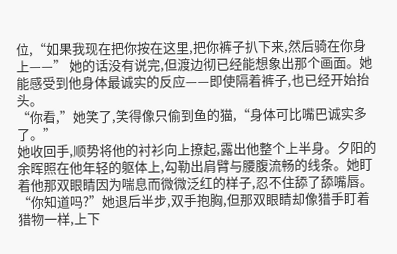位,“如果我现在把你按在这里,把你裤子扒下来,然后骑在你身上——” 她的话没有说完,但渡边彻已经能想象出那个画面。她能感受到他身体最诚实的反应——即使隔着裤子,也已经开始抬头。
“你看,”她笑了,笑得像只偷到鱼的猫,“身体可比嘴巴诚实多了。”
她收回手,顺势将他的衬衫向上撩起,露出他整个上半身。夕阳的余晖照在他年轻的躯体上,勾勒出肩臂与腰腹流畅的线条。她盯着他那双眼睛因为喘息而微微泛红的样子,忍不住舔了舔嘴唇。
“你知道吗?”她退后半步,双手抱胸,但那双眼睛却像猎手盯着猎物一样,上下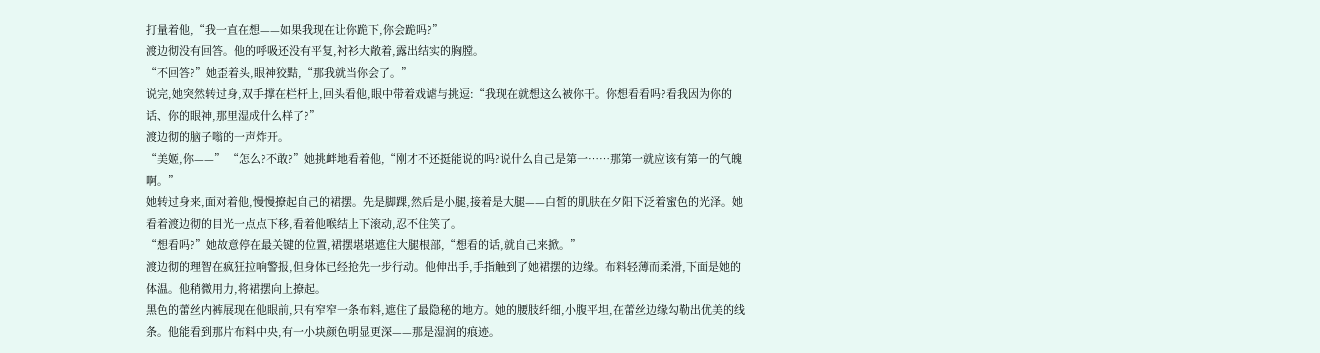打量着他,“我一直在想——如果我现在让你跪下,你会跪吗?”
渡边彻没有回答。他的呼吸还没有平复,衬衫大敞着,露出结实的胸膛。
“不回答?”她歪着头,眼神狡黠,“那我就当你会了。”
说完,她突然转过身,双手撑在栏杆上,回头看他,眼中带着戏谑与挑逗:“我现在就想这么被你干。你想看看吗?看我因为你的话、你的眼神,那里湿成什么样了?”
渡边彻的脑子嗡的一声炸开。
“美姬,你——” “怎么?不敢?”她挑衅地看着他,“刚才不还挺能说的吗?说什么自己是第一……那第一就应该有第一的气魄啊。”
她转过身来,面对着他,慢慢撩起自己的裙摆。先是脚踝,然后是小腿,接着是大腿——白皙的肌肤在夕阳下泛着蜜色的光泽。她看着渡边彻的目光一点点下移,看着他喉结上下滚动,忍不住笑了。
“想看吗?”她故意停在最关键的位置,裙摆堪堪遮住大腿根部,“想看的话,就自己来掀。”
渡边彻的理智在疯狂拉响警报,但身体已经抢先一步行动。他伸出手,手指触到了她裙摆的边缘。布料轻薄而柔滑,下面是她的体温。他稍微用力,将裙摆向上撩起。
黑色的蕾丝内裤展现在他眼前,只有窄窄一条布料,遮住了最隐秘的地方。她的腰肢纤细,小腹平坦,在蕾丝边缘勾勒出优美的线条。他能看到那片布料中央,有一小块颜色明显更深——那是湿润的痕迹。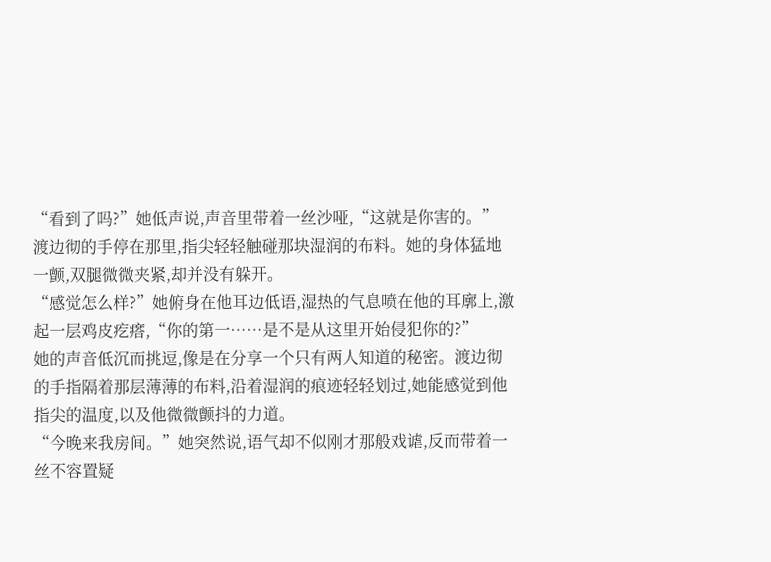“看到了吗?”她低声说,声音里带着一丝沙哑,“这就是你害的。”
渡边彻的手停在那里,指尖轻轻触碰那块湿润的布料。她的身体猛地一颤,双腿微微夹紧,却并没有躲开。
“感觉怎么样?”她俯身在他耳边低语,湿热的气息喷在他的耳廓上,激起一层鸡皮疙瘩,“你的第一……是不是从这里开始侵犯你的?”
她的声音低沉而挑逗,像是在分享一个只有两人知道的秘密。渡边彻的手指隔着那层薄薄的布料,沿着湿润的痕迹轻轻划过,她能感觉到他指尖的温度,以及他微微颤抖的力道。
“今晚来我房间。”她突然说,语气却不似刚才那般戏谑,反而带着一丝不容置疑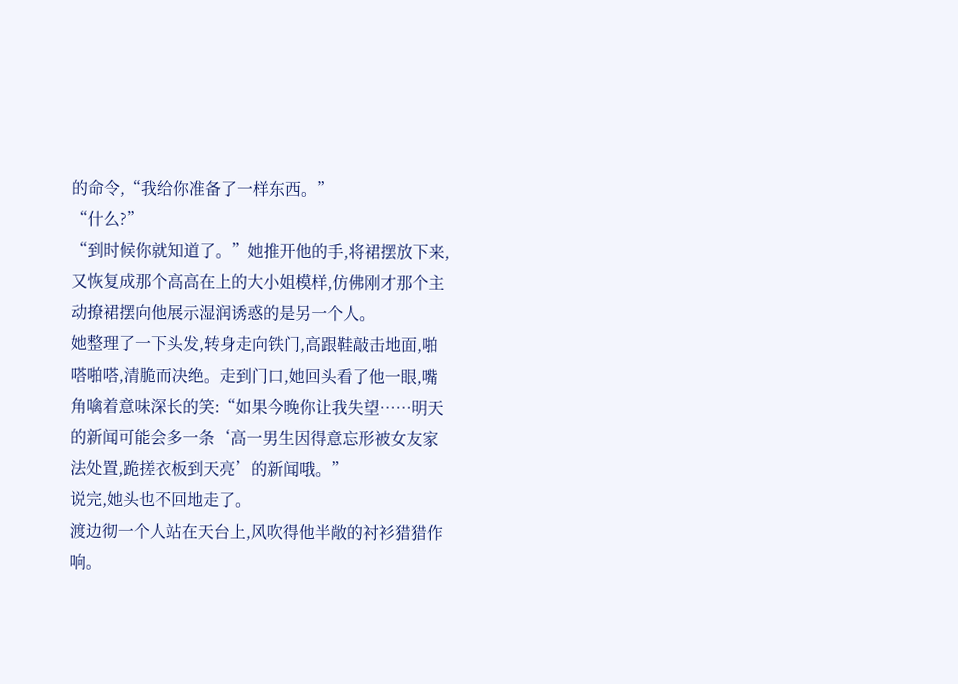的命令,“我给你准备了一样东西。”
“什么?”
“到时候你就知道了。”她推开他的手,将裙摆放下来,又恢复成那个高高在上的大小姐模样,仿佛刚才那个主动撩裙摆向他展示湿润诱惑的是另一个人。
她整理了一下头发,转身走向铁门,高跟鞋敲击地面,啪嗒啪嗒,清脆而决绝。走到门口,她回头看了他一眼,嘴角噙着意味深长的笑:“如果今晚你让我失望……明天的新闻可能会多一条‘高一男生因得意忘形被女友家法处置,跪搓衣板到天亮’的新闻哦。”
说完,她头也不回地走了。
渡边彻一个人站在天台上,风吹得他半敞的衬衫猎猎作响。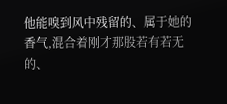他能嗅到风中残留的、属于她的香气,混合着刚才那股若有若无的、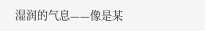湿润的气息——像是某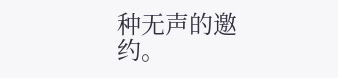种无声的邀约。